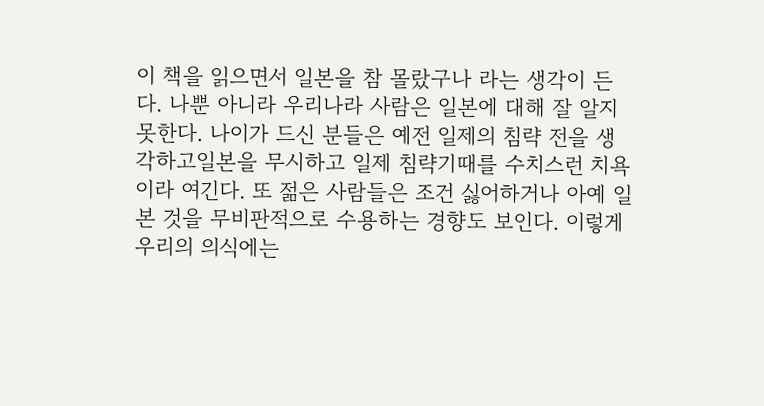이 책을 읽으면서 일본을 참 몰랐구나 라는 생각이 든다. 나뿐 아니라 우리나라 사람은 일본에 대해 잘 알지 못한다. 나이가 드신 분들은 예전 일제의 침략 전을 생각하고일본을 무시하고 일제 침략기때를 수치스런 치욕이라 여긴다. 또 젊은 사람들은 조건 싫어하거나 아예 일본 것을 무비판적으로 수용하는 경향도 보인다. 이렇게 우리의 의식에는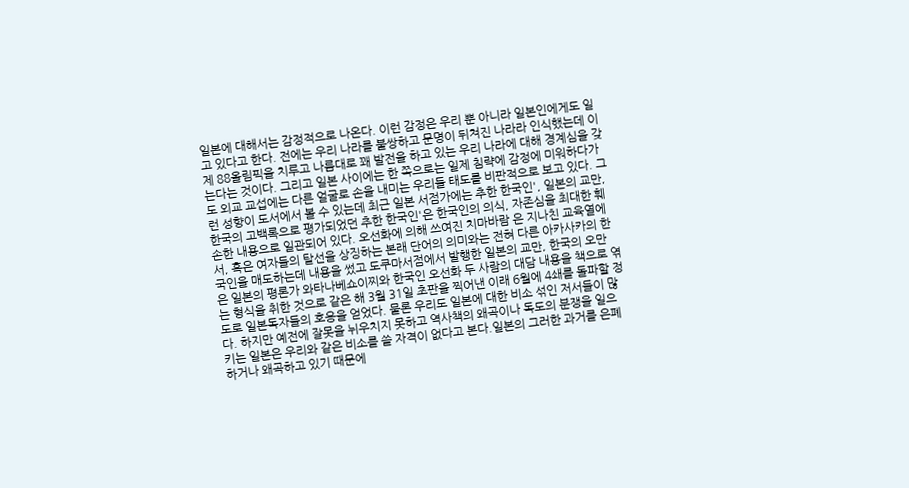일본에 대해서는 감정적으로 나온다. 이런 감정은 우리 뿐 아니라 일본인에게도 일고 있다고 한다. 전에는 우리 나라를 불쌍하고 문명이 뒤쳐진 나라라 인식했는데 이제 88올림픽을 치루고 나름대로 꽤 발전을 하고 있는 우리 나라에 대해 경계심을 갖는다는 것이다. 그리고 일본 사이에는 한 쪽으로는 일제 침략에 감정에 미워하다가도 외교 교섭에는 다른 얼굴로 손을 내미는 우리들 태도를 비판적으로 보고 있다. 그런 성향이 도서에서 볼 수 있는데 최근 일본 서점가에는 추한 한국인', 일본의 교만, 한국의 고백록으로 평가되었던 추한 한국인'은 한국인의 의식, 자존심을 최대한 훼손한 내용으로 일관되어 있다. 오선화에 의해 쓰여진 치마바람 은 지나친 교육열에서, 혹은 여자들의 탈선을 상징하는 본래 단어의 의미와는 전혀 다른 아카사카의 한국인을 매도하는데 내용을 썼고 도쿠마서점에서 발행한 일본의 교만, 한국의 오만 은 일본의 평론가 와타나베쇼이찌와 한국인 오선화 두 사람의 대담 내용을 책으로 엮는 형식을 취한 것으로 같은 해 3월 31일 초판을 찍어낸 이래 6월에 4쇄를 돌파할 정도로 일본독자들의 호응을 얻었다. 물론 우리도 일본에 대한 비소 섞인 저서들이 많다. 하지만 예전에 잘못을 뉘우치지 못하고 역사책의 왜곡이나 독도의 분쟁을 일으키는 일본은 우리와 같은 비소를 쓸 자격이 없다고 본다.일본의 그러한 과거를 은폐하거나 왜곡하고 있기 때문에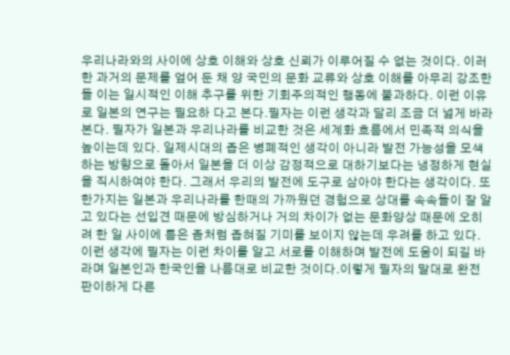우리나라와의 사이에 상호 이해와 상호 신뢰가 이루어질 수 없는 것이다. 이러한 과거의 문제를 엎어 둔 채 양 국민의 문화 교류와 상호 이해를 아무리 강조한들 이는 일시적인 이해 추구를 위한 기회주의적인 행동에 불과하다. 이런 이유로 일본의 연구는 필요하 다고 본다.필자는 이런 생각과 달리 조금 더 넓게 바라본다. 필자가 일본과 우리나라를 비교한 것은 세계화 흐름에서 민족적 의식을 높이는데 있다. 일제시대의 좁은 병폐적인 생각이 아니라 발전 가능성을 모색하는 방향으로 돌아서 일본을 더 이상 감정적으로 대하기보다는 냉정하게 현실을 직시하여야 한다. 그래서 우리의 발전에 도구로 삼아야 한다는 생각이다. 또 한가지는 일본과 우리나라를 한때의 가까웠던 경험으로 상대를 속속들이 잘 알고 있다는 선입견 때문에 방심하거나 거의 차이가 없는 문화양상 때문에 오히려 한 일 사이에 틈은 좀처럼 좁혀질 기미를 보이지 않는데 우려를 하고 있다. 이런 생각에 필자는 이런 차이를 알고 서로를 이해하며 발전에 도움이 되길 바라며 일본인과 한국인을 나름대로 비교한 것이다.이렇게 필자의 말대로 완전 판이하게 다른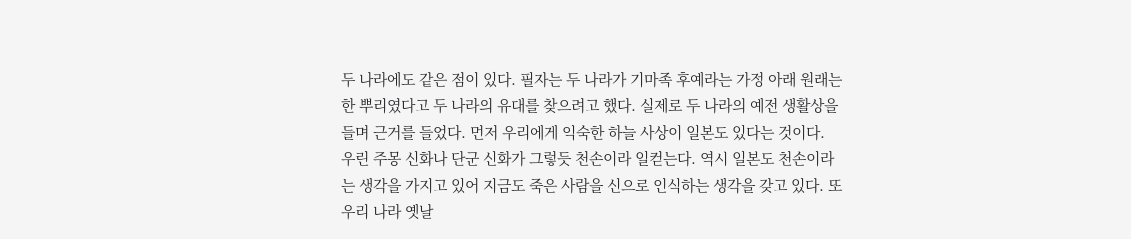두 나라에도 같은 점이 있다. 필자는 두 나라가 기마족 후예라는 가정 아래 원래는 한 뿌리였다고 두 나라의 유대를 찾으려고 했다. 실제로 두 나라의 예전 생활상을 들며 근거를 들었다. 먼저 우리에게 익숙한 하늘 사상이 일본도 있다는 것이다. 우린 주몽 신화나 단군 신화가 그렇듯 천손이라 일컫는다. 역시 일본도 천손이라는 생각을 가지고 있어 지금도 죽은 사람을 신으로 인식하는 생각을 갖고 있다. 또 우리 나라 옛날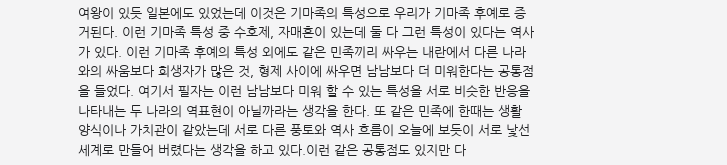여왕이 있듯 일본에도 있었는데 이것은 기마족의 특성으로 우리가 기마족 후예로 증거된다. 이런 기마족 특성 중 수호제, 자매혼이 있는데 둘 다 그런 특성이 있다는 역사가 있다. 이런 기마족 후예의 특성 외에도 같은 민족끼리 싸우는 내란에서 다른 나라와의 싸움보다 희생자가 많은 것, 형제 사이에 싸우면 남남보다 더 미워한다는 공통점을 들었다. 여기서 필자는 이런 남남보다 미워 할 수 있는 특성을 서로 비슷한 반응을 나타내는 두 나라의 역표현이 아닐까라는 생각을 한다. 또 같은 민족에 한때는 생활 양식이나 가치관이 같았는데 서로 다른 풍토와 역사 흐름이 오늘에 보듯이 서로 낯선 세계로 만들어 버렸다는 생각을 하고 있다.이런 같은 공통점도 있지만 다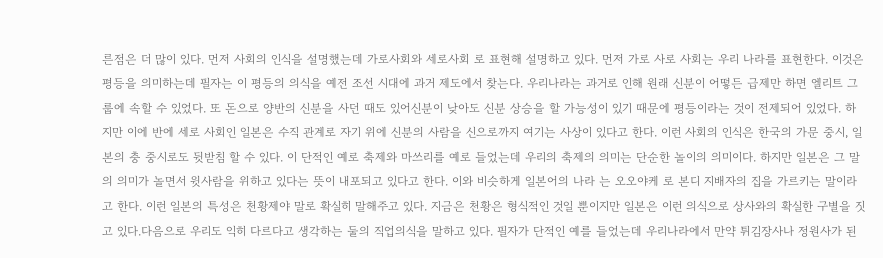른점은 더 많이 있다. 먼저 사회의 인식을 설명했는데 가로사회와 세로사회 로 표현해 설명하고 있다. 먼저 가로 사로 사회는 우리 나라를 표현한다. 이것은 평등을 의미하는데 필자는 이 평등의 의식을 예전 조선 시대에 과거 제도에서 찾는다. 우리나라는 과거로 인해 원래 신분이 어떻든 급제만 하면 엘리트 그룹에 속할 수 있었다. 또 돈으로 양반의 신분을 사던 때도 있어신분이 낮아도 신분 상승을 할 가능성이 있기 때문에 평등이라는 것이 전제되어 있었다. 하지만 이에 반에 세로 사회인 일본은 수직 관계로 자기 위에 신분의 사람을 신으로까지 여기는 사상이 있다고 한다. 이런 사회의 인식은 한국의 가문 중시, 일본의 충 중시로도 뒷받침 할 수 있다. 이 단적인 예로 축제와 마쓰리를 예로 들었는데 우리의 축제의 의미는 단순한 놀이의 의미이다. 하지만 일본은 그 말의 의미가 놀면서 윗사람을 위하고 있다는 뜻이 내포되고 있다고 한다. 이와 비슷하게 일본어의 나라 는 오오야케 로 본디 지배자의 집을 가르키는 말이라고 한다. 이런 일본의 특성은 천황제야 말로 확실히 말해주고 있다. 지금은 천황은 형식적인 것일 뿐이지만 일본은 이런 의식으로 상사와의 확실한 구별을 짓고 있다.다음으로 우리도 익히 다르다고 생각하는 둘의 직업의식을 말하고 있다. 필자가 단적인 예를 들었는데 우리나라에서 만약 튀김장사나 정원사가 된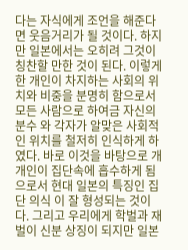다는 자식에게 조언을 해준다면 웃음거리가 될 것이다. 하지만 일본에서는 오히려 그것이 칭찬할 만한 것이 된다. 이렇게 한 개인이 차지하는 사회의 위치와 비중을 분명히 함으로서 모든 사람으로 하여금 자신의 분수 와 각자가 알맞은 사회적인 위치를 철저히 인식하게 하였다. 바로 이것을 바탕으로 개개인이 집단속에 흡수하게 됨으로서 현대 일본의 특징인 집단 의식 이 잘 형성되는 것이다. 그리고 우리에게 학벌과 재벌이 신분 상징이 되지만 일본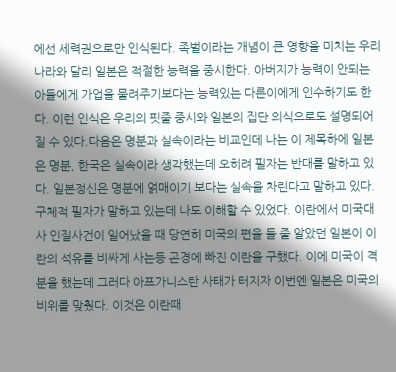에선 세력권으로만 인식된다. 족벌이라는 개념이 큰 영향을 미치는 우리나라와 달리 일본은 적절한 능력을 중시한다. 아버지가 능력이 안되는 아들에게 가업을 물려주기보다는 능력있는 다른이에게 인수하기도 한다. 이런 인식은 우리의 핏줄 중시와 일본의 집단 의식으로도 설명되어질 수 있다.다음은 명분과 실속이라는 비교인데 나는 이 제목하에 일본은 명분, 한국은 실속이라 생각했는데 오히려 필자는 반대를 말하고 있다. 일본정신은 명분에 얽매이기 보다는 실속을 차린다고 말하고 있다. 구체적 필자가 말하고 있는데 나도 이해할 수 있었다. 이란에서 미국대사 인질사건이 일어났을 때 당연히 미국의 편을 들 줄 알았던 일본이 이란의 석유를 비싸게 사는등 곤경에 빠진 이란을 구했다. 이에 미국이 격분을 했는데 그러다 아프가니스탄 사태가 터지자 이번엔 일본은 미국의 비위를 맞췄다. 이것은 이란때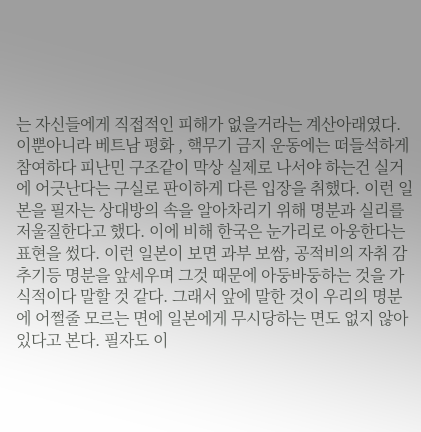는 자신들에게 직접적인 피해가 없을거라는 계산아래였다. 이뿐아니라 베트남 평화 , 핵무기 금지 운동에는 떠들석하게 참여하다 피난민 구조같이 막상 실제로 나서야 하는건 실거에 어긋난다는 구실로 판이하게 다른 입장을 취했다. 이런 일본을 필자는 상대방의 속을 알아차리기 위해 명분과 실리를 저울질한다고 했다. 이에 비해 한국은 눈가리로 아웅한다는 표현을 썼다. 이런 일본이 보면 과부 보쌈, 공적비의 자취 감추기등 명분을 앞세우며 그것 때문에 아둥바둥하는 것을 가식적이다 말할 것 같다. 그래서 앞에 말한 것이 우리의 명분에 어쩔줄 모르는 면에 일본에게 무시당하는 면도 없지 않아 있다고 본다. 필자도 이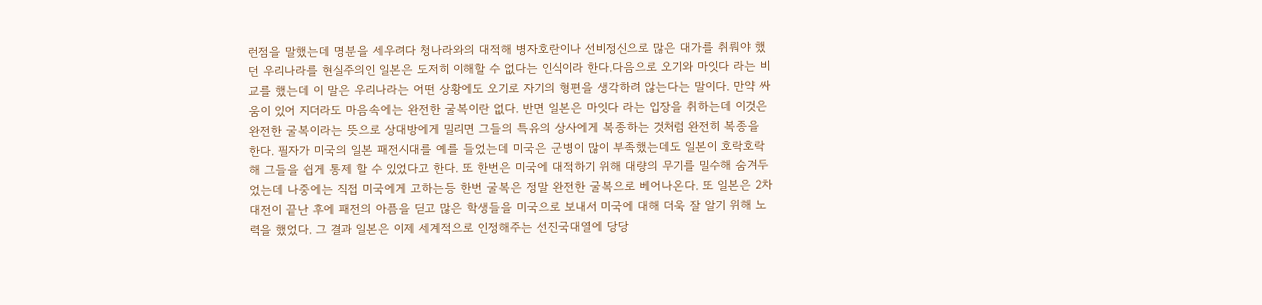런점을 말했는데 명분을 세우려다 청나라와의 대적해 병자호란이나 선비정신으로 많은 대가를 취뤄야 했던 우리나라를 현실주의인 일본은 도저히 이해할 수 없다는 인식이라 한다.다음으로 오기와 마잇다 라는 비교를 했는데 이 말은 우리나라는 어떤 상황에도 오기로 자기의 형편을 생각하려 않는다는 말이다. 만약 싸움이 있어 지더라도 마음속에는 완전한 굴복이란 없다. 반면 일본은 마잇다 라는 입장을 취하는데 이것은 완전한 굴복이라는 뜻으로 상대방에게 밀리면 그들의 특유의 상사에게 복종하는 것처럼 완전히 복종을 한다. 필자가 미국의 일본 패전시대를 예를 들었는데 미국은 군병이 많이 부족했는데도 일본이 호락호락해 그들을 쉽게 통제 할 수 있었다고 한다. 또 한번은 미국에 대적하기 위해 대량의 무기를 밀수해 숨겨두었는데 나중에는 직접 미국에게 고하는등 한번 굴복은 정말 완전한 굴복으로 베어나온다. 또 일본은 2차대전이 끝난 후에 패전의 아픔을 딛고 많은 학생들을 미국으로 보내서 미국에 대해 더욱 잘 알기 위해 노력을 했었다. 그 결과 일본은 이제 세계적으로 인정해주는 선진국대열에 당당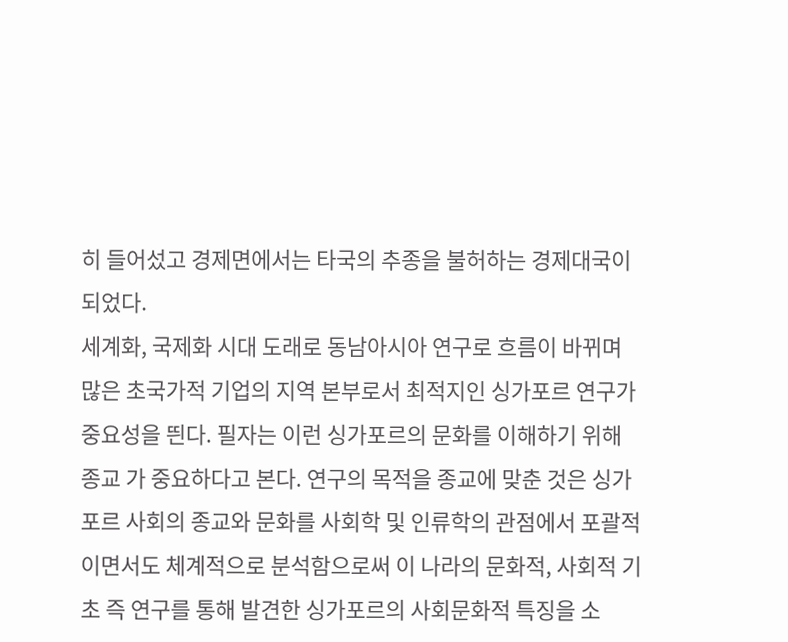히 들어섰고 경제면에서는 타국의 추종을 불허하는 경제대국이 되었다.
세계화, 국제화 시대 도래로 동남아시아 연구로 흐름이 바뀌며 많은 초국가적 기업의 지역 본부로서 최적지인 싱가포르 연구가 중요성을 띈다. 필자는 이런 싱가포르의 문화를 이해하기 위해 종교 가 중요하다고 본다. 연구의 목적을 종교에 맞춘 것은 싱가포르 사회의 종교와 문화를 사회학 및 인류학의 관점에서 포괄적이면서도 체계적으로 분석함으로써 이 나라의 문화적, 사회적 기초 즉 연구를 통해 발견한 싱가포르의 사회문화적 특징을 소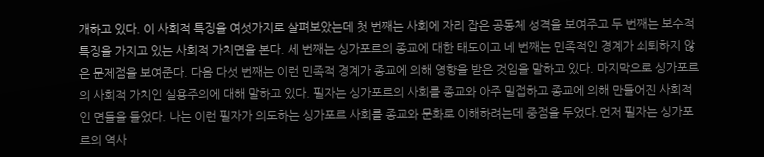개하고 있다. 이 사회적 특징을 여섯가지로 살펴보았는데 첫 번째는 사회에 자리 잡은 공동체 성격을 보여주고 두 번째는 보수적 특징을 가지고 있는 사회적 가치면을 본다. 세 번째는 싱가포르의 종교에 대한 태도이고 네 번째는 민족적인 경계가 쇠퇴하지 않은 문제점을 보여준다. 다음 다섯 번째는 이런 민족적 경계가 종교에 의해 영향을 받은 것임을 말하고 있다. 마지막으로 싱가포르의 사회적 가치인 실용주의에 대해 말하고 있다. 필자는 싱가포르의 사회를 종교와 아주 밀접하고 종교에 의해 만들어진 사회적인 면들을 들었다. 나는 이런 필자가 의도하는 싱가포르 사회를 종교와 문화로 이해하려는데 중점을 두었다.먼저 필자는 싱가포르의 역사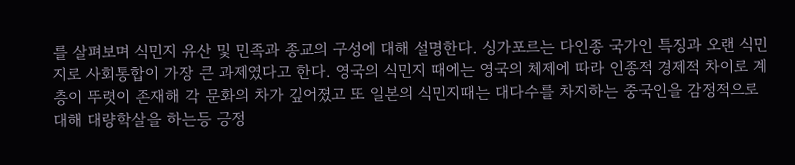를 살펴보며 식민지 유산 및 민족과 종교의 구성에 대해 설명한다. 싱가포르는 다인종 국가인 특징과 오랜 식민지로 사회통합이 가장 큰 과제였다고 한다. 영국의 식민지 때에는 영국의 체제에 따라 인종적 경제적 차이로 계층이 뚜렷이 존재해 각 문화의 차가 깊어졌고 또 일본의 식민지때는 대다수를 차지하는 중국인을 감정적으로 대해 대량학살을 하는등 긍정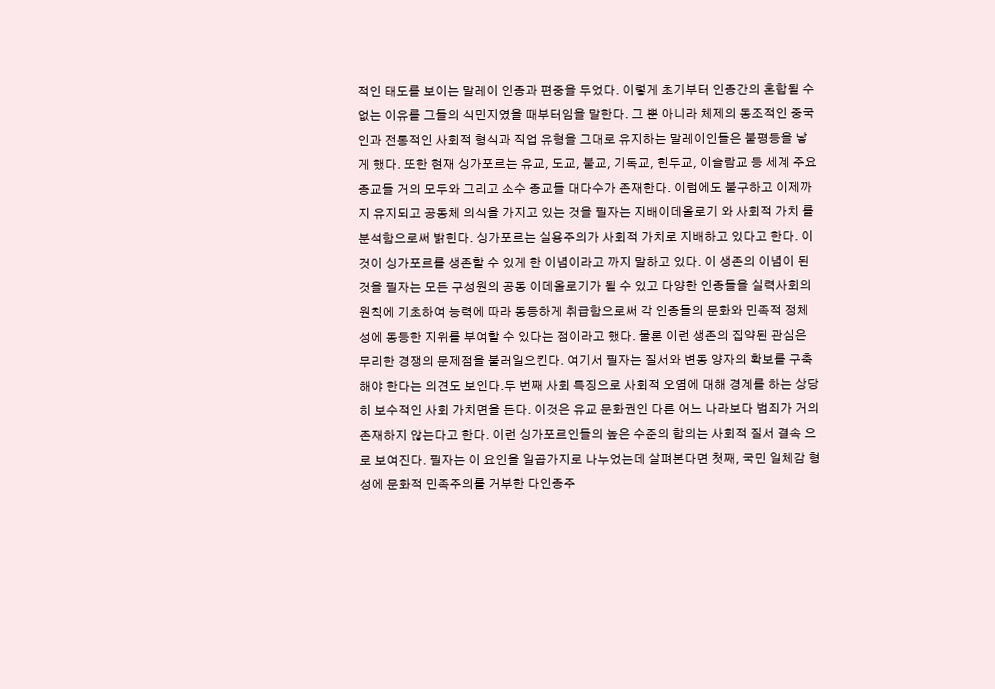적인 태도를 보이는 말레이 인종과 편중을 두었다. 이렇게 초기부터 인종간의 혼합될 수 없는 이유를 그들의 식민지였을 때부터임을 말한다. 그 뿐 아니라 체제의 동조적인 중국인과 전통적인 사회적 형식과 직업 유형을 그대로 유지하는 말레이인들은 불평등을 낳게 했다. 또한 현재 싱가포르는 유교, 도교, 불교, 기독교, 힌두교, 이슬람교 등 세계 주요 종교들 거의 모두와 그리고 소수 종교들 대다수가 존재한다. 이럼에도 불구하고 이제까지 유지되고 공동체 의식을 가지고 있는 것을 필자는 지배이데올로기 와 사회적 가치 를 분석함으로써 밝힌다. 싱가포르는 실용주의가 사회적 가치로 지배하고 있다고 한다. 이것이 싱가포르를 생존할 수 있게 한 이념이라고 까지 말하고 있다. 이 생존의 이념이 된 것을 필자는 모든 구성원의 공동 이데올로기가 될 수 있고 다양한 인종들을 실력사회의 원칙에 기초하여 능력에 따라 동등하게 취급함으로써 각 인종들의 문화와 민족적 정체성에 동등한 지위를 부여할 수 있다는 점이라고 했다. 물론 이런 생존의 집약된 관심은 무리한 경쟁의 문제점을 불러일으킨다. 여기서 필자는 질서와 변동 양자의 확보를 구축해야 한다는 의견도 보인다.두 번째 사회 특징으로 사회적 오염에 대해 경계를 하는 상당히 보수적인 사회 가치면을 든다. 이것은 유교 문화권인 다른 어느 나라보다 범죄가 거의 존재하지 않는다고 한다. 이런 싱가포르인들의 높은 수준의 합의는 사회적 질서 결속 으로 보여진다. 필자는 이 요인을 일곱가지로 나누었는데 살펴본다면 첫째, 국민 일체감 형성에 문화적 민족주의를 거부한 다인종주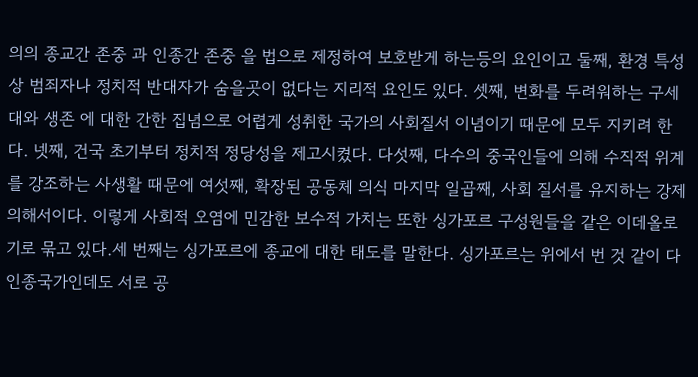의의 종교간 존중 과 인종간 존중 을 법으로 제정하여 보호받게 하는등의 요인이고 둘째, 환경 특성상 범죄자나 정치적 반대자가 숨을곳이 없다는 지리적 요인도 있다. 셋째, 변화를 두려워하는 구세대와 생존 에 대한 간한 집념으로 어렵게 성취한 국가의 사회질서 이념이기 때문에 모두 지키려 한다. 넷째, 건국 초기부터 정치적 정당성을 제고시켰다. 다섯째, 다수의 중국인들에 의해 수직적 위계를 강조하는 사생활 때문에 여섯째, 확장된 공동체 의식 마지막 일곱째, 사회 질서를 유지하는 강제 의해서이다. 이렇게 사회적 오염에 민감한 보수적 가치는 또한 싱가포르 구성원들을 같은 이데올로기로 묶고 있다.세 번째는 싱가포르에 종교에 대한 태도를 말한다. 싱가포르는 위에서 번 것 같이 다인종국가인데도 서로 공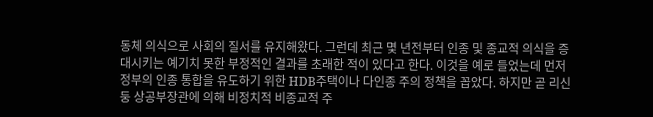동체 의식으로 사회의 질서를 유지해왔다. 그런데 최근 몇 년전부터 인종 및 종교적 의식을 증대시키는 예기치 못한 부정적인 결과를 초래한 적이 있다고 한다. 이것을 예로 들었는데 먼저 정부의 인종 통합을 유도하기 위한 HDB주택이나 다인종 주의 정책을 꼽았다. 하지만 곧 리신둥 상공부장관에 의해 비정치적 비종교적 주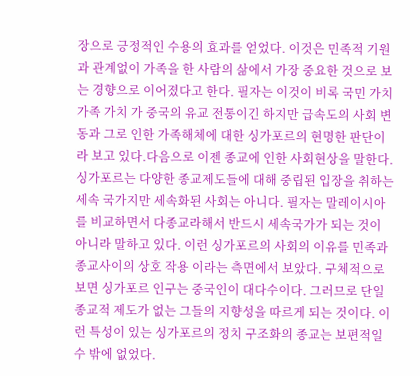장으로 긍정적인 수용의 효과를 얻었다. 이것은 민족적 기원과 관계없이 가족을 한 사람의 삶에서 가장 중요한 것으로 보는 경향으로 이어졌다고 한다. 필자는 이것이 비록 국민 가치 가족 가치 가 중국의 유교 전통이긴 하지만 급속도의 사회 변동과 그로 인한 가족해체에 대한 싱가포르의 현명한 판단이라 보고 있다.다음으로 이젠 종교에 인한 사회현상을 말한다. 싱가포르는 다양한 종교제도들에 대해 중립된 입장을 취하는 세속 국가지만 세속화된 사회는 아니다. 필자는 말레이시아를 비교하면서 다종교라해서 반드시 세속국가가 되는 것이 아니라 말하고 있다. 이런 싱가포르의 사회의 이유를 민족과 종교사이의 상호 작용 이라는 측면에서 보았다. 구체적으로 보면 싱가포르 인구는 중국인이 대다수이다. 그러므로 단일 종교적 제도가 없는 그들의 지향성을 따르게 되는 것이다. 이런 특성이 있는 싱가포르의 정치 구조화의 종교는 보편적일 수 밖에 없었다.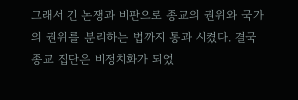그래서 긴 논쟁과 비판으로 종교의 권위와 국가의 권위를 분리하는 법까지 통과 시켰다. 결국 종교 집단은 비정치화가 되었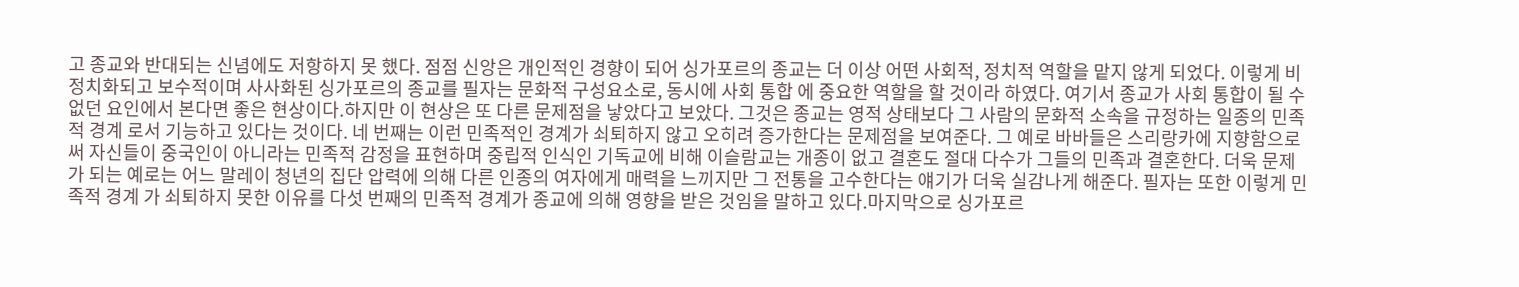고 종교와 반대되는 신념에도 저항하지 못 했다. 점점 신앙은 개인적인 경향이 되어 싱가포르의 종교는 더 이상 어떤 사회적, 정치적 역할을 맡지 않게 되었다. 이렇게 비정치화되고 보수적이며 사사화된 싱가포르의 종교를 필자는 문화적 구성요소로, 동시에 사회 통합 에 중요한 역할을 할 것이라 하였다. 여기서 종교가 사회 통합이 될 수 없던 요인에서 본다면 좋은 현상이다.하지만 이 현상은 또 다른 문제점을 낳았다고 보았다. 그것은 종교는 영적 상태보다 그 사람의 문화적 소속을 규정하는 일종의 민족적 경계 로서 기능하고 있다는 것이다. 네 번째는 이런 민족적인 경계가 쇠퇴하지 않고 오히려 증가한다는 문제점을 보여준다. 그 예로 바바들은 스리랑카에 지향함으로써 자신들이 중국인이 아니라는 민족적 감정을 표현하며 중립적 인식인 기독교에 비해 이슬람교는 개종이 없고 결혼도 절대 다수가 그들의 민족과 결혼한다. 더욱 문제가 되는 예로는 어느 말레이 청년의 집단 압력에 의해 다른 인종의 여자에게 매력을 느끼지만 그 전통을 고수한다는 얘기가 더욱 실감나게 해준다. 필자는 또한 이렇게 민족적 경계 가 쇠퇴하지 못한 이유를 다섯 번째의 민족적 경계가 종교에 의해 영향을 받은 것임을 말하고 있다.마지막으로 싱가포르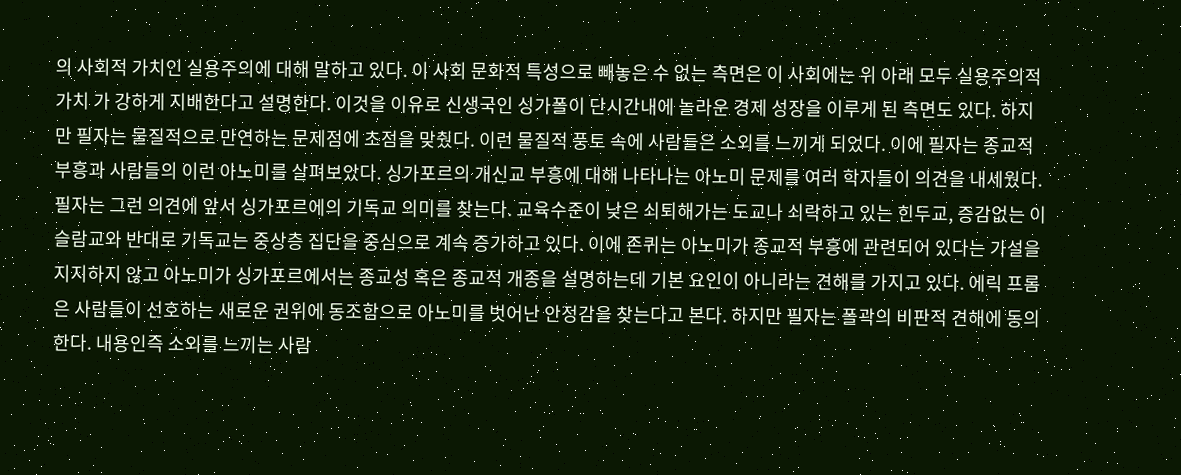의 사회적 가치인 실용주의에 대해 말하고 있다. 이 사회 문화적 특성으로 빼놓은 수 없는 측면은 이 사회에는 위 아래 모두 실용주의적 가치 가 강하게 지배한다고 설명한다. 이것을 이유로 신생국인 싱가폴이 단시간내에 놀라운 경제 성장을 이루게 된 측면도 있다. 하지만 필자는 물질적으로 만연하는 문제점에 초점을 맞췄다. 이런 물질적 풍토 속에 사람들은 소외를 느끼게 되었다. 이에 필자는 종교적 부흥과 사람들의 이런 아노미를 살펴보았다. 싱가포르의 개신교 부흥에 대해 나타나는 아노미 문제를 여러 학자들이 의견을 내세웠다. 필자는 그런 의견에 앞서 싱가포르에의 기독교 의미를 찾는다. 교육수준이 낮은 쇠퇴해가는 도교나 쇠락하고 있는 힌두교, 증감없는 이슬람교와 반대로 기독교는 중상층 집단을 중심으로 계속 증가하고 있다. 이에 존퀴는 아노미가 종교적 부흥에 관련되어 있다는 가설을 지지하지 않고 아노미가 싱가포르에서는 종교성 혹은 종교적 개종을 설명하는데 기본 요인이 아니라는 견해를 가지고 있다. 에릭 프롬은 사람들이 선호하는 새로운 권위에 동조함으로 아노미를 벗어난 안정감을 찾는다고 본다. 하지만 필자는 폴곽의 비판적 견해에 동의한다. 내용인즉 소외를 느끼는 사람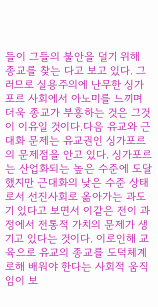들이 그들의 불안을 덜기 위해 종교를 찾는 다고 보고 있다. 그러므로 실용주의에 난무한 싱가포르 사회에서 아노미를 느끼며 더욱 종교가 부흥하는 것은 그것이 이유일 것이다.다음 유교와 근대화 문제는 유교권인 싱가포르의 문제점을 안고 있다. 싱가포르는 산업화되는 높은 수준에 도달했지만 근대화의 낮은 수준 상태로서 선진사회로 옮아가는 과도기 있다고 보면서 이같은 전이 과정에서 전통적 가치의 문제가 생기고 있다는 것이다. 이로인해 교육으로 유교의 종교를 도덕체계로해 배워야 한다는 사회적 움직임이 보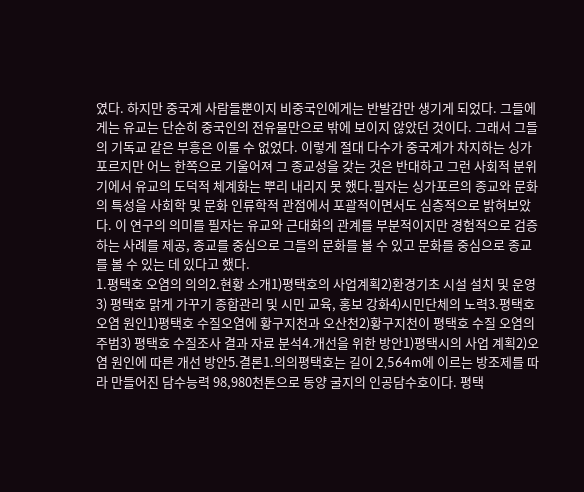였다. 하지만 중국계 사람들뿐이지 비중국인에게는 반발감만 생기게 되었다. 그들에게는 유교는 단순히 중국인의 전유물만으로 밖에 보이지 않았던 것이다. 그래서 그들의 기독교 같은 부흥은 이룰 수 없었다. 이렇게 절대 다수가 중국계가 차지하는 싱가포르지만 어느 한쪽으로 기울어져 그 종교성을 갖는 것은 반대하고 그런 사회적 분위기에서 유교의 도덕적 체계화는 뿌리 내리지 못 했다.필자는 싱가포르의 종교와 문화의 특성을 사회학 및 문화 인류학적 관점에서 포괄적이면서도 심층적으로 밝혀보았다. 이 연구의 의미를 필자는 유교와 근대화의 관계를 부분적이지만 경험적으로 검증하는 사례를 제공, 종교를 중심으로 그들의 문화를 볼 수 있고 문화를 중심으로 종교를 볼 수 있는 데 있다고 했다.
1.평택호 오염의 의의2.현황 소개1)평택호의 사업계획2)환경기초 시설 설치 및 운영3) 평택호 맑게 가꾸기 종합관리 및 시민 교육, 홍보 강화4)시민단체의 노력3.평택호 오염 원인1)평택호 수질오염에 황구지천과 오산천2)황구지천이 평택호 수질 오염의 주범3) 평택호 수질조사 결과 자료 분석4.개선을 위한 방안1)평택시의 사업 계획2)오염 원인에 따른 개선 방안5.결론1.의의평택호는 길이 2,564m에 이르는 방조제를 따라 만들어진 담수능력 98,980천톤으로 동양 굴지의 인공담수호이다. 평택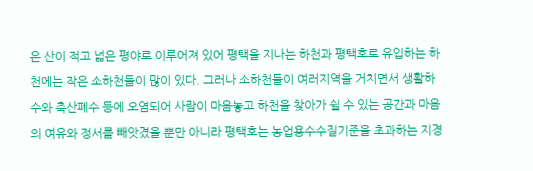은 산이 적고 넓은 평야로 이루어져 있어 평택을 지나는 하천과 평택호로 유입하는 하천에는 작은 소하천들이 많이 있다. 그러나 소하천들이 여러지역을 거치면서 생활하수와 축산폐수 등에 오염되어 사람이 마음놓고 하천을 찾아가 쉴 수 있는 공간과 마음의 여유와 정서를 빼앗겼을 뿐만 아니라 평택호는 농업용수수질기준을 초과하는 지경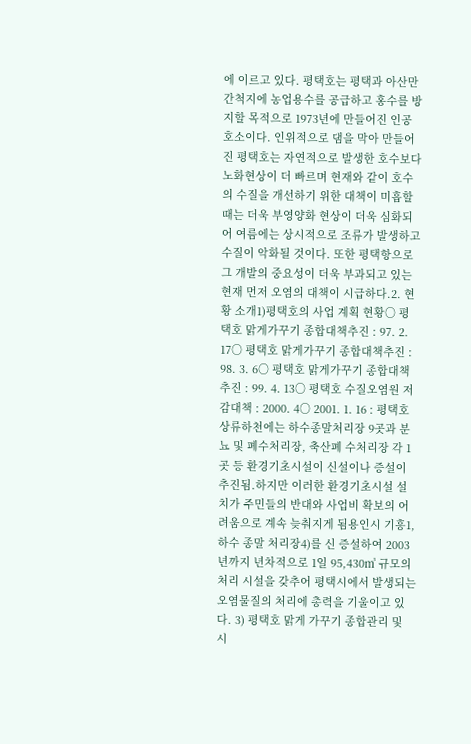에 이르고 있다. 평택호는 평택과 아산만 간척지에 농업용수를 공급하고 홍수를 방지할 목적으로 1973년에 만들어진 인공호소이다. 인위적으로 댐을 막아 만들어진 평택호는 자연적으로 발생한 호수보다 노화현상이 더 빠르며 현재와 같이 호수의 수질을 개선하기 위한 대책이 미흡할 때는 더욱 부영양화 현상이 더욱 심화되어 여름에는 상시적으로 조류가 발생하고 수질이 악화될 것이다. 또한 평택항으로 그 개발의 중요성이 더욱 부과되고 있는 현재 먼저 오염의 대책이 시급하다.2. 현황 소개1)평택호의 사업 계획 현황○ 평택호 맑게가꾸기 종합대책추진 : 97. 2. 17○ 평택호 맑게가꾸기 종합대책추진 : 98. 3. 6○ 평택호 맑게가꾸기 종합대책추진 : 99. 4. 13○ 평택호 수질오염원 저감대책 : 2000. 4○ 2001. 1. 16 : 평택호 상류하천에는 하수종말처리장 9곳과 분뇨 및 폐수처리장, 축산폐 수처리장 각 1곳 등 환경기초시설이 신설이나 증설이 추진됨.하지만 이러한 환경기초시설 설치가 주민들의 반대와 사업비 확보의 어 려움으로 계속 늦춰지게 됨용인시 기흥1, 하수 종말 처리장4)를 신 증설하여 2003년까지 년차적으로 1일 95,430㎥ 규모의 처리 시설을 갖추어 평택시에서 발생되는 오염물질의 처리에 총력을 기울이고 있다. 3) 평택호 맑게 가꾸기 종합관리 및 시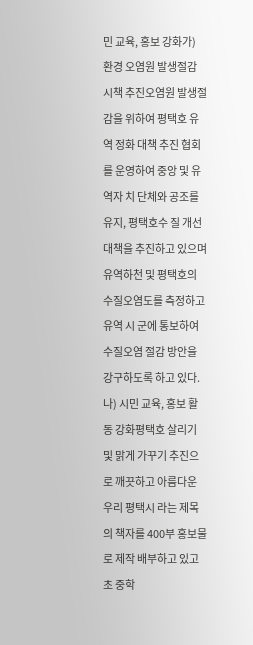민 교육, 홍보 강화가) 환경 오염원 발생절감 시책 추진오염원 발생절감을 위하여 평택호 유역 정화 대책 추진 협회를 운영하여 중앙 및 유역자 치 단체와 공조를 유지, 평택호수 질 개선대책을 추진하고 있으며 유역하천 및 평택호의 수질오염도를 측정하고 유역 시 군에 통보하여 수질오염 절감 방안을 강구하도록 하고 있다.나) 시민 교육, 홍보 활동 강화평택호 살리기 및 맑게 가꾸기 추진으로 깨끗하고 아름다운 우리 평택시 라는 제목의 책자를 400부 홍보물로 제작 배부하고 있고 초 중학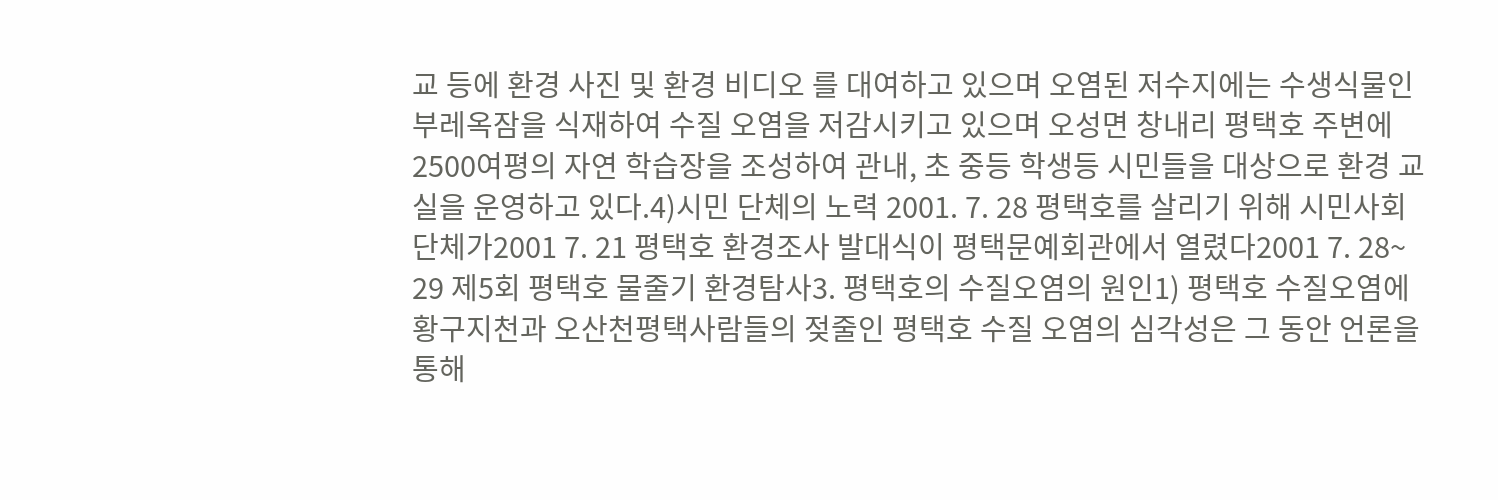교 등에 환경 사진 및 환경 비디오 를 대여하고 있으며 오염된 저수지에는 수생식물인 부레옥잠을 식재하여 수질 오염을 저감시키고 있으며 오성면 창내리 평택호 주변에 2500여평의 자연 학습장을 조성하여 관내, 초 중등 학생등 시민들을 대상으로 환경 교실을 운영하고 있다.4)시민 단체의 노력 2001. 7. 28 평택호를 살리기 위해 시민사회단체가2001 7. 21 평택호 환경조사 발대식이 평택문예회관에서 열렸다2001 7. 28~ 29 제5회 평택호 물줄기 환경탐사3. 평택호의 수질오염의 원인1) 평택호 수질오염에 황구지천과 오산천평택사람들의 젖줄인 평택호 수질 오염의 심각성은 그 동안 언론을 통해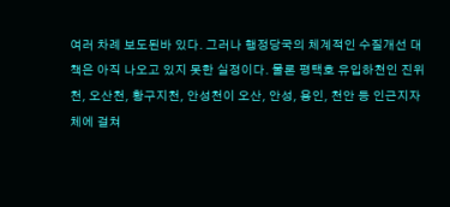여러 차례 보도된바 있다. 그러나 행정당국의 체계적인 수질개선 대책은 아직 나오고 있지 못한 실정이다. 물론 평택호 유입하천인 진위천, 오산천, 황구지천, 안성천이 오산, 안성, 용인, 천안 등 인근지자체에 걸쳐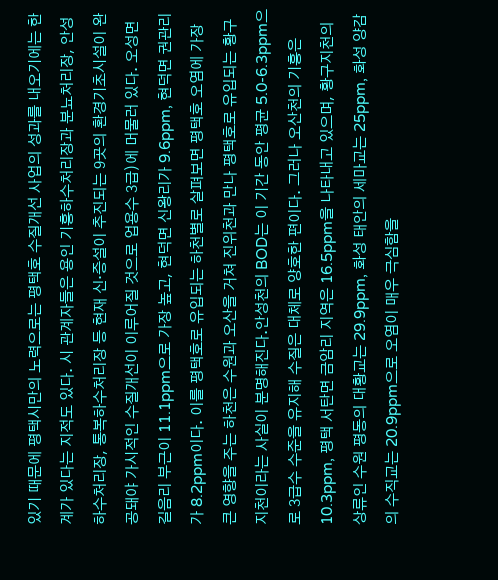있기 때문에 평택시만의 노력으로는 평택호 수질개선 사업의 성과를 내오기에는 한계가 있다는 지적도 있다. 시 관계자들은 용인 기흥하수처리장과 분뇨처리장, 안성하수처리장, 통복하수처리장 등 현재 신·증설이 추진되는 9곳의 환경기초시설이 완공돼야 가시적인 수질개선이 이루어질 것으로 업용수 3급)에 머물러 있다. 오성면 길음리 부근이 11.1ppm으로 가장 높고, 현덕면 신왕리가 9.6ppm, 현덕면 권관리가 8.2ppm이다. 이를 평택호로 유입되는 하천별로 살펴보면 평택호 오염에 가장 큰 영향을 주는 하천은 수원과 오산을 거쳐 진위천과 만나 평택호로 유입되는 황구지천이라는 사실이 분명해진다.안성천의 BOD는 이 기간 동안 평균 5.0-6.3ppm으로 3급수 수준을 유지해 수질은 대체로 양호한 편이다. 그러나 오산천의 기흥은 10.3ppm, 평택 서탄면 금암리 지역은 16.5ppm을 나타내고 있으며, 황구지천의 상류인 수원 평동의 대황교는 29.9ppm, 화성 태안의 세마교는 25ppm, 화성 양감의 수직교는 20.9ppm으로 오염이 매우 극심함을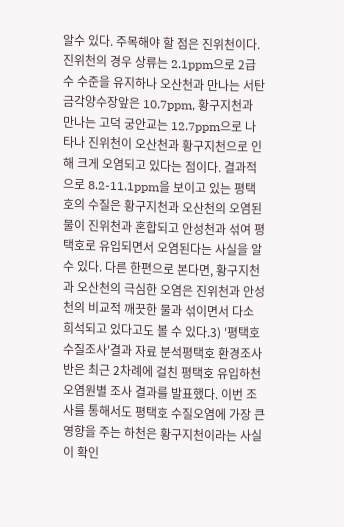알수 있다. 주목해야 할 점은 진위천이다. 진위천의 경우 상류는 2.1ppm으로 2급수 수준을 유지하나 오산천과 만나는 서탄 금각양수장앞은 10.7ppm, 황구지천과 만나는 고덕 궁안교는 12.7ppm으로 나타나 진위천이 오산천과 황구지천으로 인해 크게 오염되고 있다는 점이다. 결과적으로 8.2-11.1ppm을 보이고 있는 평택호의 수질은 황구지천과 오산천의 오염된 물이 진위천과 혼합되고 안성천과 섞여 평택호로 유입되면서 오염된다는 사실을 알수 있다. 다른 한편으로 본다면, 황구지천과 오산천의 극심한 오염은 진위천과 안성천의 비교적 깨끗한 물과 섞이면서 다소 희석되고 있다고도 볼 수 있다.3) '평택호 수질조사'결과 자료 분석평택호 환경조사반은 최근 2차례에 걸친 평택호 유입하천 오염원별 조사 결과를 발표했다. 이번 조사를 통해서도 평택호 수질오염에 가장 큰 영향을 주는 하천은 황구지천이라는 사실이 확인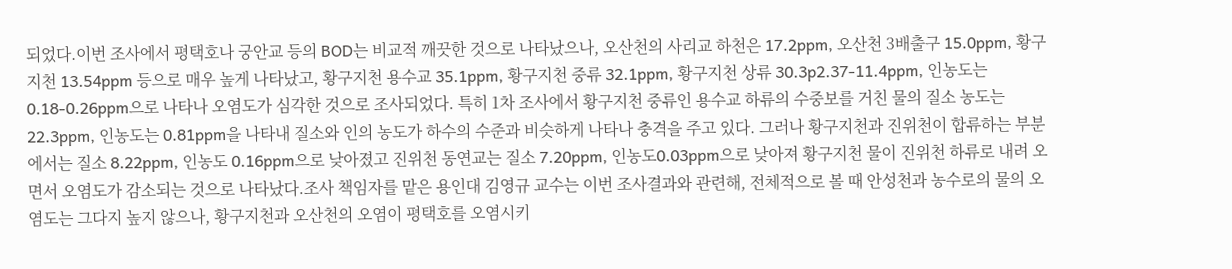되었다.이번 조사에서 평택호나 궁안교 등의 BOD는 비교적 깨끗한 것으로 나타났으나, 오산천의 사리교 하천은 17.2ppm, 오산천 3배출구 15.0ppm, 황구지천 13.54ppm 등으로 매우 높게 나타났고, 황구지천 용수교 35.1ppm, 황구지천 중류 32.1ppm, 황구지천 상류 30.3p2.37-11.4ppm, 인농도는 0.18-0.26ppm으로 나타나 오염도가 심각한 것으로 조사되었다. 특히 1차 조사에서 황구지천 중류인 용수교 하류의 수중보를 거친 물의 질소 농도는 22.3ppm, 인농도는 0.81ppm을 나타내 질소와 인의 농도가 하수의 수준과 비슷하게 나타나 충격을 주고 있다. 그러나 황구지천과 진위천이 합류하는 부분에서는 질소 8.22ppm, 인농도 0.16ppm으로 낮아졌고 진위천 동연교는 질소 7.20ppm, 인농도0.03ppm으로 낮아져 황구지천 물이 진위천 하류로 내려 오면서 오염도가 감소되는 것으로 나타났다.조사 책임자를 맡은 용인대 김영규 교수는 이번 조사결과와 관련해, 전체적으로 볼 때 안성천과 농수로의 물의 오염도는 그다지 높지 않으나, 황구지천과 오산천의 오염이 평택호를 오염시키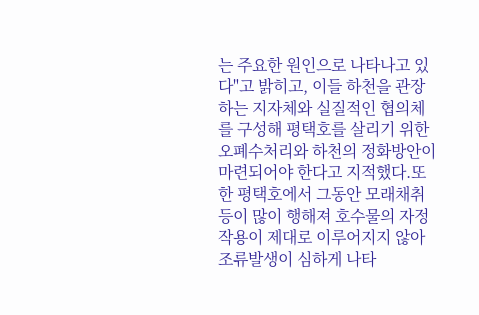는 주요한 원인으로 나타나고 있다"고 밝히고, 이들 하천을 관장하는 지자체와 실질적인 협의체를 구성해 평택호를 살리기 위한 오폐수처리와 하천의 정화방안이 마련되어야 한다고 지적했다.또한 평택호에서 그동안 모래채취 등이 많이 행해져 호수물의 자정작용이 제대로 이루어지지 않아 조류발생이 심하게 나타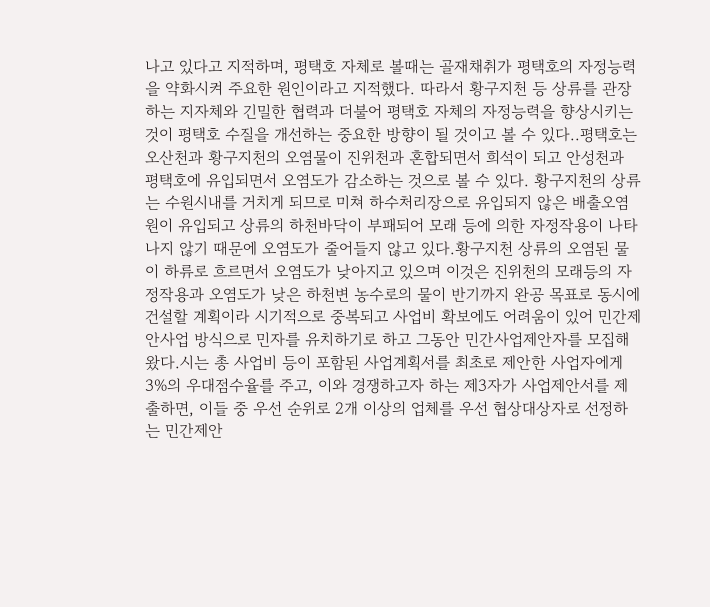나고 있다고 지적하며, 평택호 자체로 볼때는 골재채취가 평택호의 자정능력을 약화시켜 주요한 원인이라고 지적했다. 따라서 황구지천 등 상류를 관장하는 지자체와 긴밀한 협력과 더불어 평택호 자체의 자정능력을 향상시키는 것이 평택호 수질을 개선하는 중요한 방향이 될 것이고 볼 수 있다..평택호는 오산천과 황구지천의 오염물이 진위천과 혼합되면서 희석이 되고 안성천과 평택호에 유입되면서 오염도가 감소하는 것으로 볼 수 있다. 황구지천의 상류는 수원시내를 거치게 되므로 미쳐 하수처리장으로 유입되지 않은 배출오염원이 유입되고 상류의 하천바닥이 부패되어 모래 등에 의한 자정작용이 나타나지 않기 때문에 오염도가 줄어들지 않고 있다.황구지천 상류의 오염된 물이 하류로 흐르면서 오염도가 낮아지고 있으며 이것은 진위천의 모래등의 자정작용과 오염도가 낮은 하천변 농수로의 물이 반기까지 완공 목표로 동시에 건설할 계획이라 시기적으로 중복되고 사업비 확보에도 어려움이 있어 민간제안사업 방식으로 민자를 유치하기로 하고 그동안 민간사업제안자를 모집해왔다.시는 총 사업비 등이 포함된 사업계획서를 최초로 제안한 사업자에게 3%의 우대점수율를 주고, 이와 경쟁하고자 하는 제3자가 사업제안서를 제출하면, 이들 중 우선 순위로 2개 이상의 업체를 우선 협상대상자로 선정하는 민간제안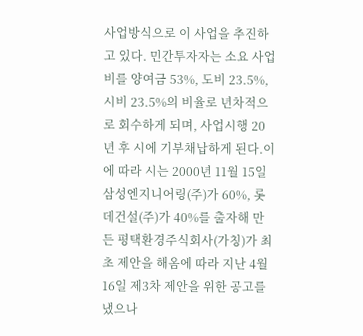사업방식으로 이 사업을 추진하고 있다. 민간투자자는 소요 사업비를 양여금 53%, 도비 23.5%, 시비 23.5%의 비율로 년차적으로 회수하게 되며, 사업시행 20년 후 시에 기부채납하게 된다.이에 따라 시는 2000년 11월 15일 삼성엔지니어링(주)가 60%, 롯데건설(주)가 40%를 출자해 만든 평택환경주식회사(가칭)가 최초 제안을 해옴에 따라 지난 4월 16일 제3차 제안을 위한 공고를 냈으나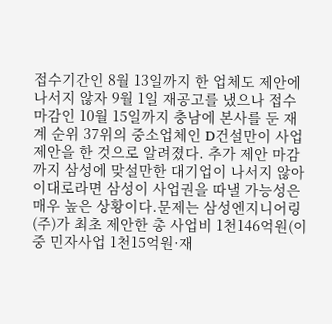접수기간인 8월 13일까지 한 업체도 제안에 나서지 않자 9월 1일 재공고를 냈으나 접수마감인 10월 15일까지 충남에 본사를 둔 재계 순위 37위의 중소업체인 D건설만이 사업제안을 한 것으로 알려졌다. 추가 제안 마감까지 삼성에 맞설만한 대기업이 나서지 않아 이대로라면 삼성이 사업권을 따낼 가능성은 매우 높은 상황이다.문제는 삼성엔지니어링(주)가 최초 제안한 총 사업비 1천146억원(이중 민자사업 1천15억원·재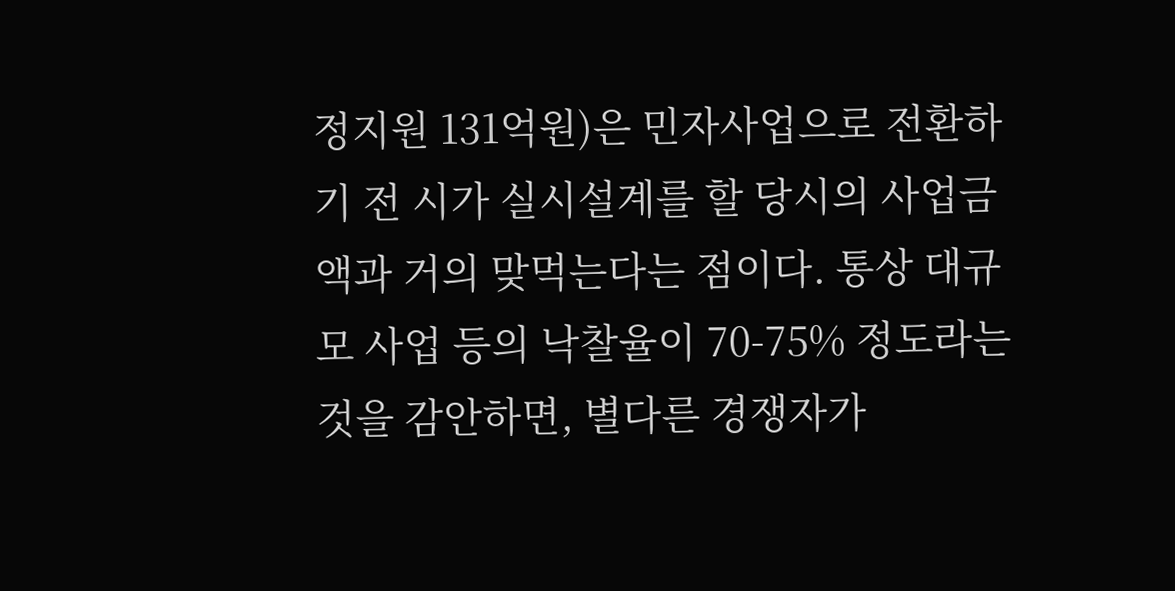정지원 131억원)은 민자사업으로 전환하기 전 시가 실시설계를 할 당시의 사업금액과 거의 맞먹는다는 점이다. 통상 대규모 사업 등의 낙찰율이 70-75% 정도라는 것을 감안하면, 별다른 경쟁자가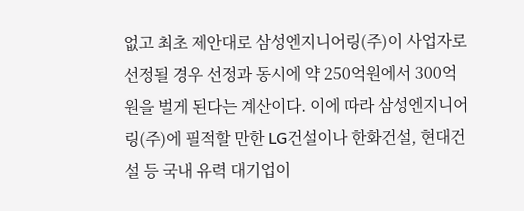없고 최초 제안대로 삼성엔지니어링(주)이 사업자로 선정될 경우 선정과 동시에 약 250억원에서 300억원을 벌게 된다는 계산이다. 이에 따라 삼성엔지니어링(주)에 필적할 만한 LG건설이나 한화건설, 현대건설 등 국내 유력 대기업이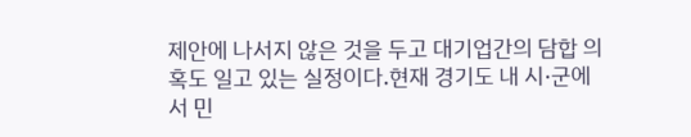제안에 나서지 않은 것을 두고 대기업간의 담합 의혹도 일고 있는 실정이다.현재 경기도 내 시·군에서 민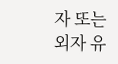자 또는 외자 유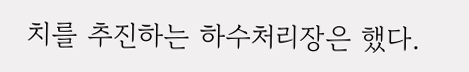치를 추진하는 하수처리장은 했다.